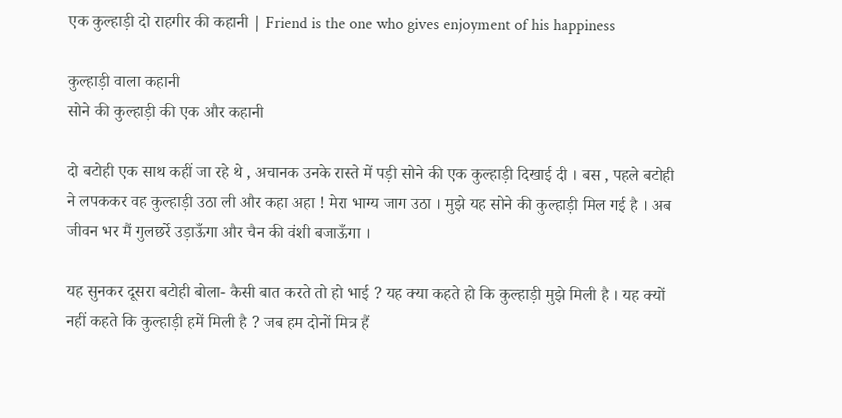एक कुल्हाड़ी दो राहगीर की कहानी | Friend is the one who gives enjoyment of his happiness

कुल्हाड़ी वाला कहानी
सोने की कुल्हाड़ी की एक और कहानी

दो बटोही एक साथ कहीं जा रहे थे , अचानक उनके रास्ते में पड़ी सोने की एक कुल्हाड़ी दिखाई दी । बस , पहले बटोही ने लपककर वह कुल्हाड़ी उठा ली और कहा अहा ! मेरा भाग्य जाग उठा । मुझे यह सोने की कुल्हाड़ी मिल गई है । अब जीवन भर मैं गुलछर्रे उड़ाऊँगा और चैन की वंशी बजाऊँगा ।

यह सुनकर दूसरा बटोही बोला- कैसी बात करते तो हो भाई ? यह क्या कहते हो कि कुल्हाड़ी मुझे मिली है । यह क्यों नहीं कहते कि कुल्हाड़ी हमें मिली है ? जब हम दोनों मित्र हैं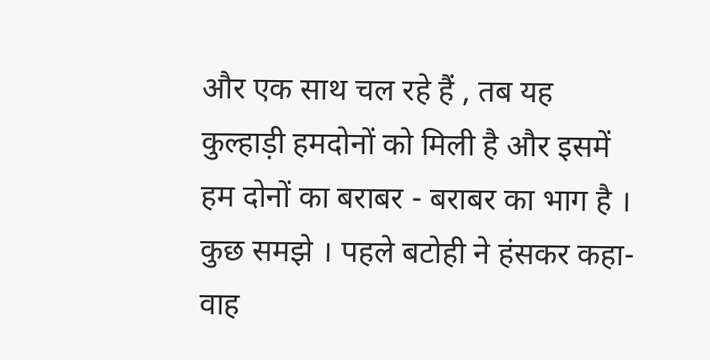और एक साथ चल रहे हैं , तब यह कुल्हाड़ी हमदोनों को मिली है और इसमें हम दोनों का बराबर - बराबर का भाग है । कुछ समझे । पहले बटोही ने हंसकर कहा- वाह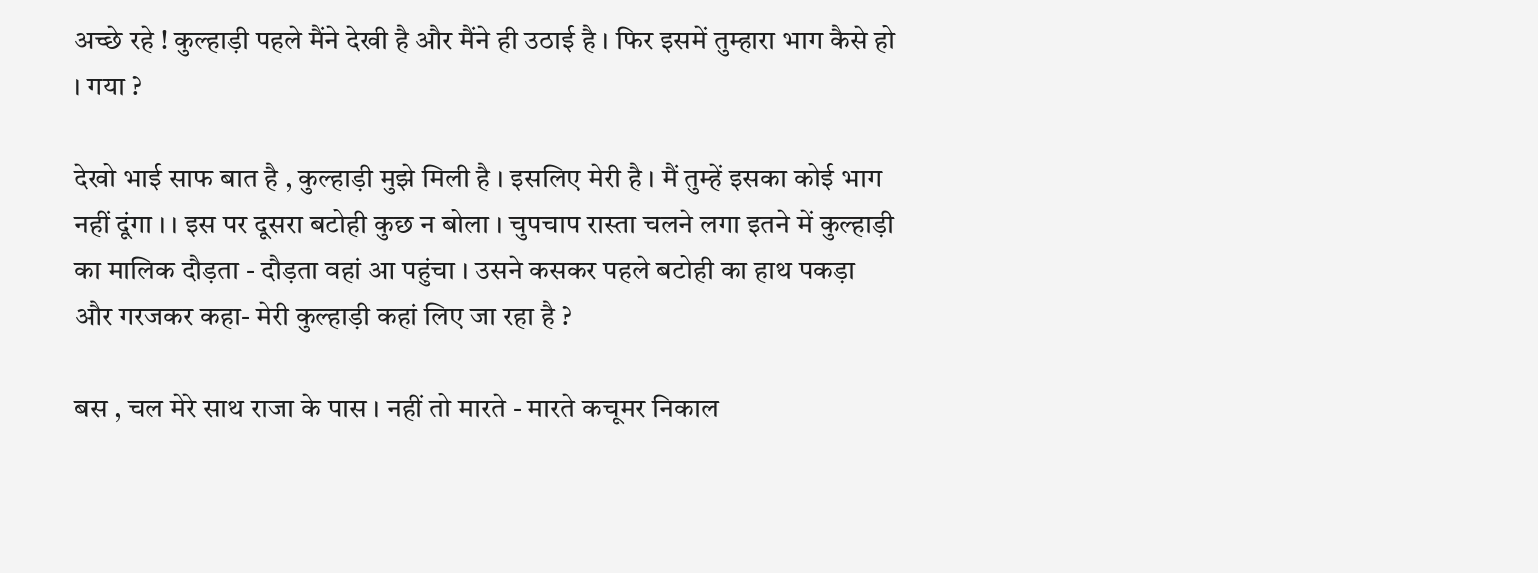अच्छे रहे ! कुल्हाड़ी पहले मैंने देखी है और मैंने ही उठाई है । फिर इसमें तुम्हारा भाग कैसे हो । गया ?

देखो भाई साफ बात है , कुल्हाड़ी मुझे मिली है । इसलिए मेरी है । मैं तुम्हें इसका कोई भाग नहीं दूंगा । । इस पर दूसरा बटोही कुछ न बोला । चुपचाप रास्ता चलने लगा इतने में कुल्हाड़ी का मालिक दौड़ता - दौड़ता वहां आ पहुंचा । उसने कसकर पहले बटोही का हाथ पकड़ा और गरजकर कहा- मेरी कुल्हाड़ी कहां लिए जा रहा है ?

बस , चल मेरे साथ राजा के पास । नहीं तो मारते - मारते कचूमर निकाल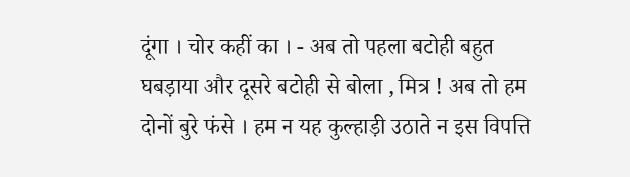दूंगा । चोर कहीं का । - अब तो पहला बटोही बहुत घबड़ाया और दूसरे बटोही से बोला , मित्र ! अब तो हम दोनों बुरे फंसे । हम न यह कुल्हाड़ी उठाते न इस विपत्ति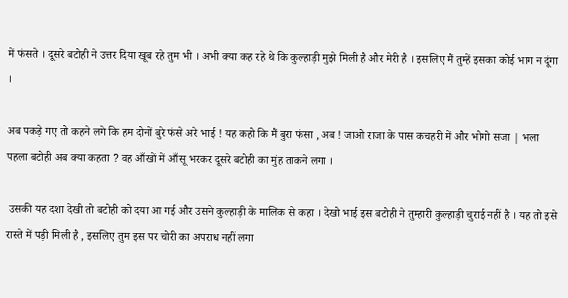में फंसते । दूसरे बटोही ने उत्तर दिया खूब रहे तुम भी । अभी क्या कह रहे थे कि कुल्हाड़ी मुझे मिली है और मेरी है । इसलिए मैं तुम्हें इसका कोई भाग न दूंगा ।

अब पकड़े गए तो कहने लगे कि हम दोनों बुरे फंसे अरे भाई ! यह कहो कि मैं बुरा फंसा , अब ! जाओ राजा के पास कचहरी में और भोगो सजा | भला पहला बटोही अब क्या कहता ? वह आँखों में आँसू भरकर दूसरे बटोही का मुंह ताकने लगा ।

 उसकी यह दशा देखी तो बटोही को दया आ गई और उसने कुल्हाड़ी के मालिक से कहा । देखो भाई इस बटोही ने तुम्हारी कुल्हाड़ी चुराई नहीं है । यह तो इसे रास्ते में पड़ी मिली है , इसलिए तुम इस पर चोरी का अपराध नहीं लगा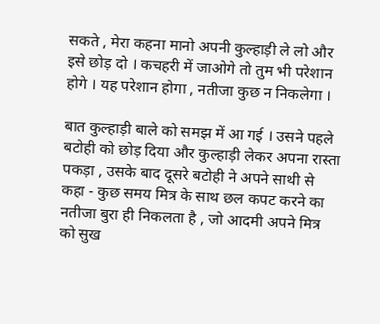सकते , मेरा कहना मानो अपनी कुल्हाड़ी ले लो और इसे छोड़ दो । कचहरी में जाओगे तो तुम भी परेशान होगे । यह परेशान होगा , नतीजा कुछ न निकलेगा ।

बात कुल्हाड़ी बाले को समझ में आ गई । उसने पहले बटोही को छोड़ दिया और कुल्हाड़ी लेकर अपना रास्ता पकड़ा , उसके बाद दूसरे बटोही ने अपने साथी से कहा - कुछ समय मित्र के साथ छल कपट करने का नतीजा बुरा ही निकलता है , जो आदमी अपने मित्र को सुख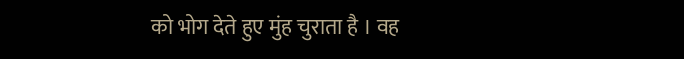को भोग देते हुए मुंह चुराता है । वह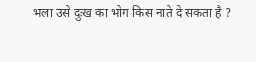भला उसे दुःख का भोग किस नाते दे सकता है ?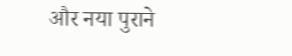और नया पुराने